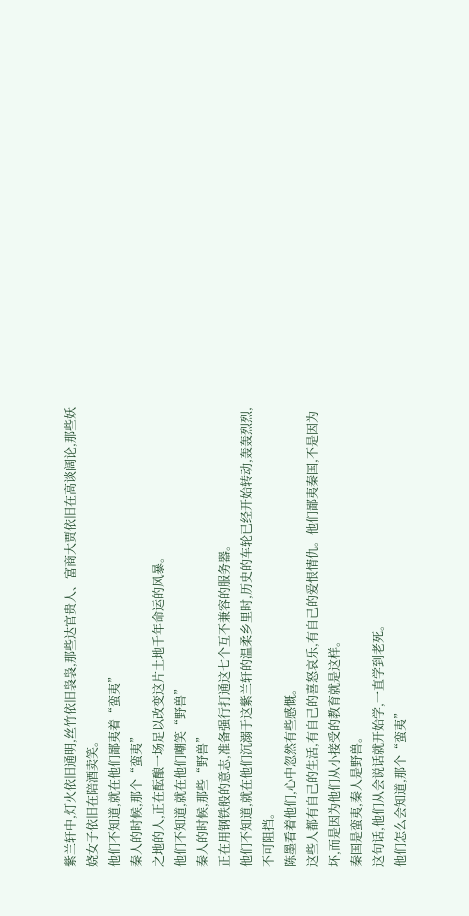紫兰轩中,灯火依旧通明,丝竹依旧袅袅,那些达官贵人、富商大贾依旧在高谈阔论,那些妖娆女子依旧在陪酒卖笑。
他们不知道,就在他们鄙夷着“蛮夷”
秦人的时候,那个“蛮夷”
之地的人,正在酝酿一场足以改变这片土地千年命运的风暴。
他们不知道,就在他们嘲笑“野兽”
秦人的时候,那些“野兽”
正在用钢铁般的意志,准备强行打通这七个互不兼容的服务器。
他们不知道,就在他们沉溺于这紫兰轩的温柔乡里时,历史的车轮已经开始转动,轰轰烈烈,不可阻挡。
陈墨看着他们,心中忽然有些感慨。
这些人都有自己的生活,有自己的喜怒哀乐,有自己的爱恨情仇。他们鄙夷秦国,不是因为坏,而是因为他们从小接受的教育就是这样。
秦国是蛮夷,秦人是野兽。
这句话,他们从会说话就开始学,一直学到老死。
他们怎么会知道,那个“蛮夷”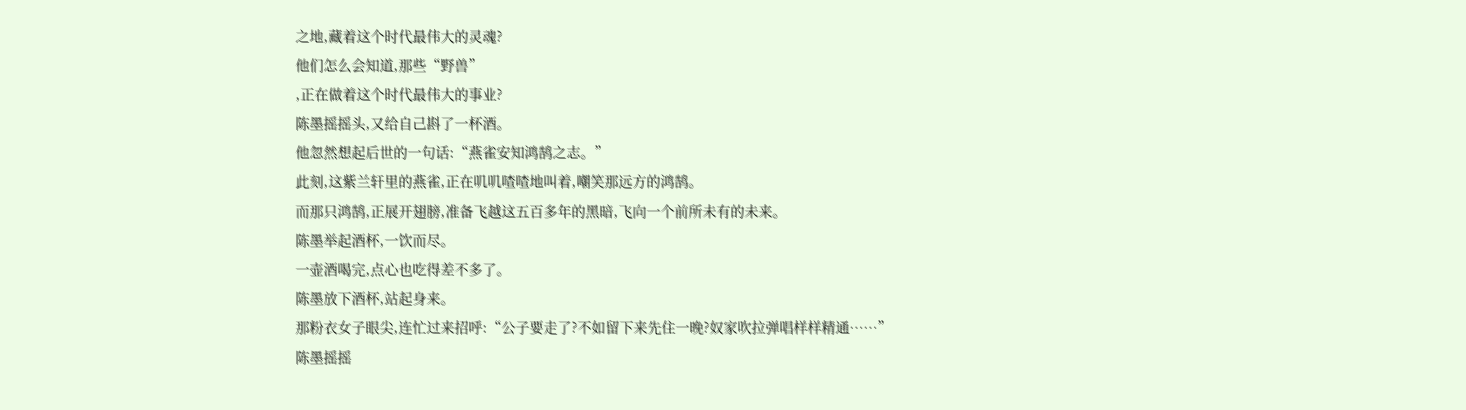之地,藏着这个时代最伟大的灵魂?
他们怎么会知道,那些“野兽”
,正在做着这个时代最伟大的事业?
陈墨摇摇头,又给自己斟了一杯酒。
他忽然想起后世的一句话:“燕雀安知鸿鹄之志。”
此刻,这紫兰轩里的燕雀,正在叽叽喳喳地叫着,嘲笑那远方的鸿鹄。
而那只鸿鹄,正展开翅膀,准备飞越这五百多年的黑暗,飞向一个前所未有的未来。
陈墨举起酒杯,一饮而尽。
一壶酒喝完,点心也吃得差不多了。
陈墨放下酒杯,站起身来。
那粉衣女子眼尖,连忙过来招呼:“公子要走了?不如留下来先住一晚?奴家吹拉弹唱样样精通……”
陈墨摇摇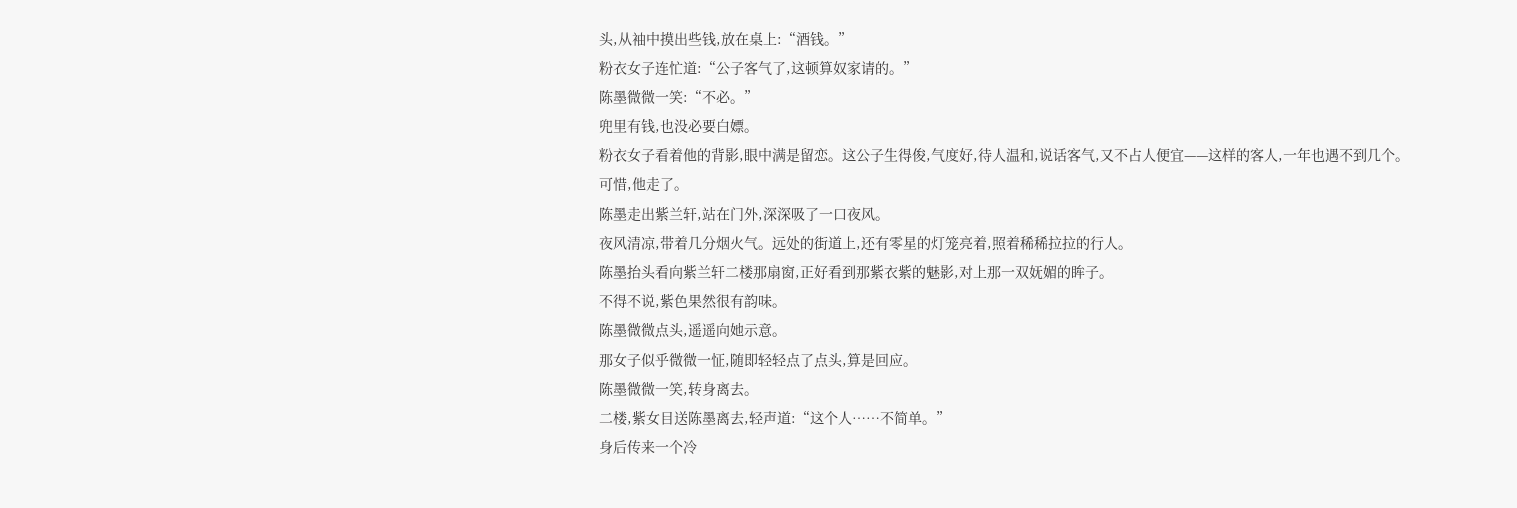头,从袖中摸出些钱,放在桌上:“酒钱。”
粉衣女子连忙道:“公子客气了,这顿算奴家请的。”
陈墨微微一笑:“不必。”
兜里有钱,也没必要白嫖。
粉衣女子看着他的背影,眼中满是留恋。这公子生得俊,气度好,待人温和,说话客气,又不占人便宜——这样的客人,一年也遇不到几个。
可惜,他走了。
陈墨走出紫兰轩,站在门外,深深吸了一口夜风。
夜风清凉,带着几分烟火气。远处的街道上,还有零星的灯笼亮着,照着稀稀拉拉的行人。
陈墨抬头看向紫兰轩二楼那扇窗,正好看到那紫衣紫的魅影,对上那一双妩媚的眸子。
不得不说,紫色果然很有韵味。
陈墨微微点头,遥遥向她示意。
那女子似乎微微一怔,随即轻轻点了点头,算是回应。
陈墨微微一笑,转身离去。
二楼,紫女目送陈墨离去,轻声道:“这个人……不简单。”
身后传来一个冷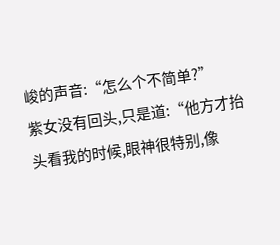峻的声音:“怎么个不简单?”
紫女没有回头,只是道:“他方才抬头看我的时候,眼神很特别,像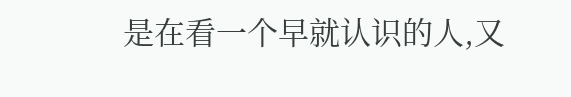是在看一个早就认识的人,又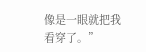像是一眼就把我看穿了。”